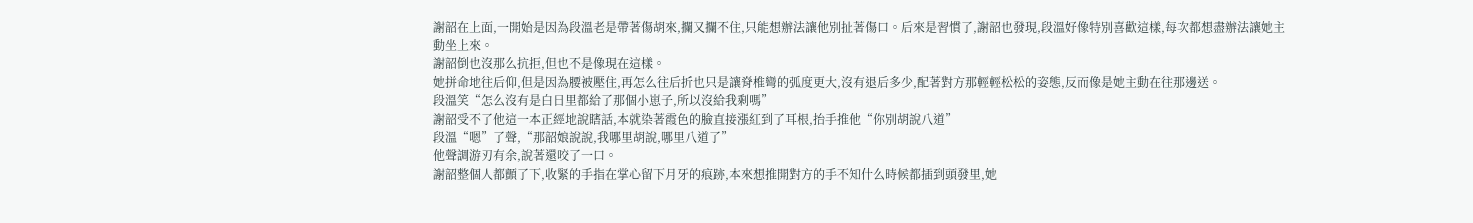謝韶在上面,一開始是因為段溫老是帶著傷胡來,攔又攔不住,只能想辦法讓他別扯著傷口。后來是習慣了,謝韶也發現,段溫好像特別喜歡這樣,每次都想盡辦法讓她主動坐上來。
謝韶倒也沒那么抗拒,但也不是像現在這樣。
她拼命地往后仰,但是因為腰被壓住,再怎么往后折也只是讓脊椎彎的弧度更大,沒有退后多少,配著對方那輕輕松松的姿態,反而像是她主動在往那邊送。
段溫笑“怎么沒有是白日里都給了那個小崽子,所以沒給我剩嗎”
謝韶受不了他這一本正經地說瞎話,本就染著霞色的臉直接漲紅到了耳根,抬手推他“你別胡說八道”
段溫“嗯”了聲,“那韶娘說說,我哪里胡說,哪里八道了”
他聲調游刃有余,說著還咬了一口。
謝韶整個人都顫了下,收緊的手指在掌心留下月牙的痕跡,本來想推開對方的手不知什么時候都插到頭發里,她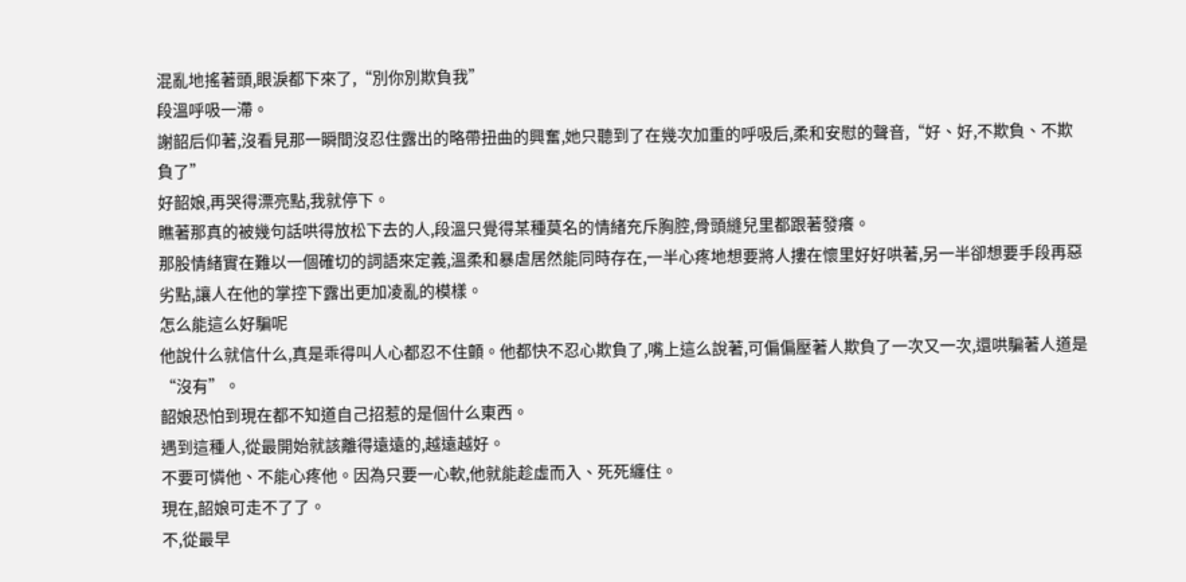混亂地搖著頭,眼淚都下來了,“別你別欺負我”
段溫呼吸一滯。
謝韶后仰著,沒看見那一瞬間沒忍住露出的略帶扭曲的興奮,她只聽到了在幾次加重的呼吸后,柔和安慰的聲音,“好、好,不欺負、不欺負了”
好韶娘,再哭得漂亮點,我就停下。
瞧著那真的被幾句話哄得放松下去的人,段溫只覺得某種莫名的情緒充斥胸腔,骨頭縫兒里都跟著發癢。
那股情緒實在難以一個確切的詞語來定義,溫柔和暴虐居然能同時存在,一半心疼地想要將人摟在懷里好好哄著,另一半卻想要手段再惡劣點,讓人在他的掌控下露出更加凌亂的模樣。
怎么能這么好騙呢
他說什么就信什么,真是乖得叫人心都忍不住顫。他都快不忍心欺負了,嘴上這么說著,可偏偏壓著人欺負了一次又一次,還哄騙著人道是“沒有”。
韶娘恐怕到現在都不知道自己招惹的是個什么東西。
遇到這種人,從最開始就該離得遠遠的,越遠越好。
不要可憐他、不能心疼他。因為只要一心軟,他就能趁虛而入、死死纏住。
現在,韶娘可走不了了。
不,從最早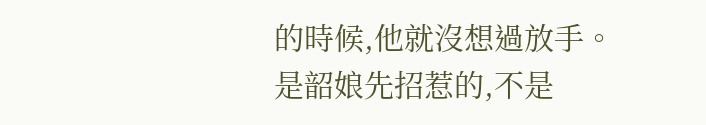的時候,他就沒想過放手。
是韶娘先招惹的,不是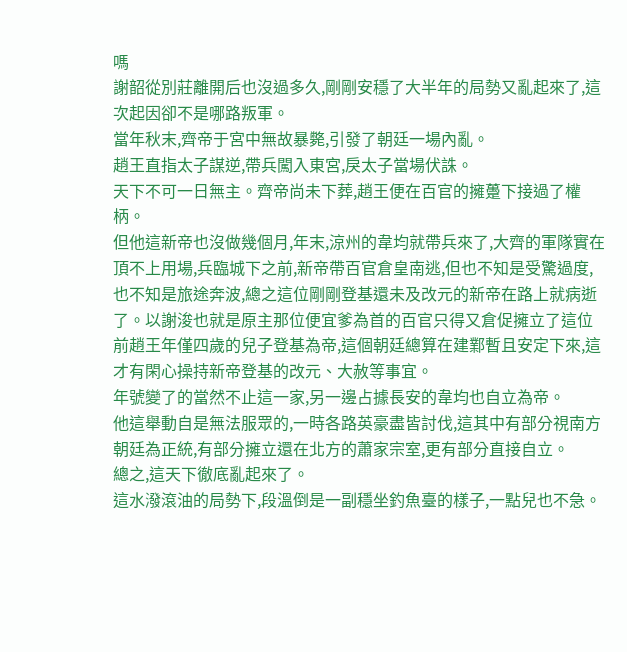嗎
謝韶從別莊離開后也沒過多久,剛剛安穩了大半年的局勢又亂起來了,這次起因卻不是哪路叛軍。
當年秋末,齊帝于宮中無故暴斃,引發了朝廷一場內亂。
趙王直指太子謀逆,帶兵闖入東宮,戾太子當場伏誅。
天下不可一日無主。齊帝尚未下葬,趙王便在百官的擁躉下接過了權柄。
但他這新帝也沒做幾個月,年末,涼州的韋均就帶兵來了,大齊的軍隊實在頂不上用場,兵臨城下之前,新帝帶百官倉皇南逃,但也不知是受驚過度,也不知是旅途奔波,總之這位剛剛登基還未及改元的新帝在路上就病逝了。以謝浚也就是原主那位便宜爹為首的百官只得又倉促擁立了這位前趙王年僅四歲的兒子登基為帝,這個朝廷總算在建鄴暫且安定下來,這才有閑心操持新帝登基的改元、大赦等事宜。
年號變了的當然不止這一家,另一邊占據長安的韋均也自立為帝。
他這舉動自是無法服眾的,一時各路英豪盡皆討伐,這其中有部分視南方朝廷為正統,有部分擁立還在北方的蕭家宗室,更有部分直接自立。
總之,這天下徹底亂起來了。
這水潑滾油的局勢下,段溫倒是一副穩坐釣魚臺的樣子,一點兒也不急。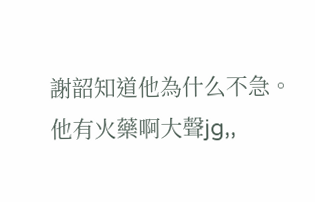謝韶知道他為什么不急。
他有火藥啊大聲jg,,